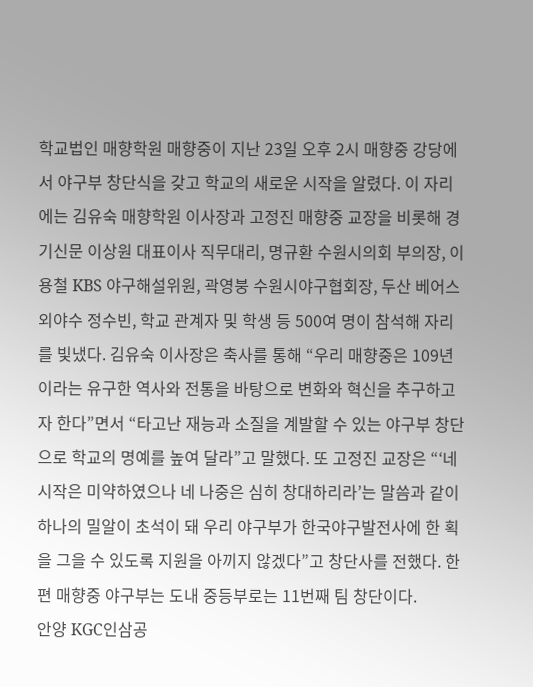학교법인 매향학원 매향중이 지난 23일 오후 2시 매향중 강당에서 야구부 창단식을 갖고 학교의 새로운 시작을 알렸다. 이 자리에는 김유숙 매향학원 이사장과 고정진 매향중 교장을 비롯해 경기신문 이상원 대표이사 직무대리, 명규환 수원시의회 부의장, 이용철 KBS 야구해설위원, 곽영붕 수원시야구협회장, 두산 베어스 외야수 정수빈, 학교 관계자 및 학생 등 500여 명이 참석해 자리를 빛냈다. 김유숙 이사장은 축사를 통해 “우리 매향중은 109년이라는 유구한 역사와 전통을 바탕으로 변화와 혁신을 추구하고자 한다”면서 “타고난 재능과 소질을 계발할 수 있는 야구부 창단으로 학교의 명예를 높여 달라”고 말했다. 또 고정진 교장은 “‘네 시작은 미약하였으나 네 나중은 심히 창대하리라’는 말씀과 같이 하나의 밀알이 초석이 돼 우리 야구부가 한국야구발전사에 한 획을 그을 수 있도록 지원을 아끼지 않겠다”고 창단사를 전했다. 한편 매향중 야구부는 도내 중등부로는 11번째 팀 창단이다.
안양 KGC인삼공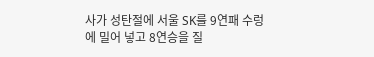사가 성탄절에 서울 SK를 9연패 수렁에 밀어 넣고 8연승을 질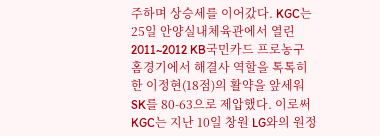주하며 상승세를 이어갔다. KGC는 25일 안양실내체육관에서 열린 2011~2012 KB국민카드 프로농구 홈경기에서 해결사 역할을 톡톡히 한 이정현(18점)의 활약을 앞세워 SK를 80-63으로 제압했다. 이로써 KGC는 지난 10일 창원 LG와의 원정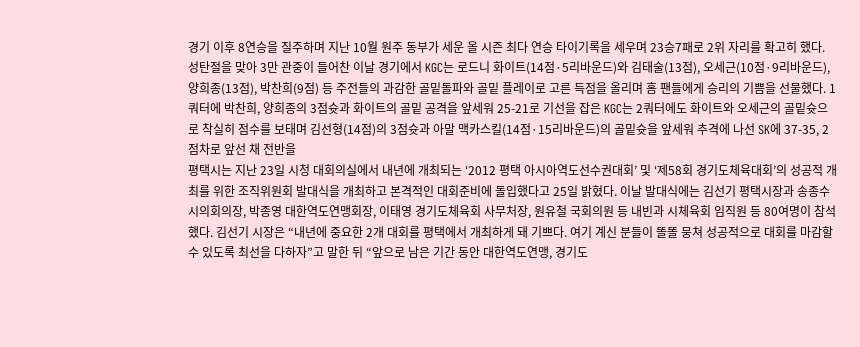경기 이후 8연승을 질주하며 지난 10월 원주 동부가 세운 올 시즌 최다 연승 타이기록을 세우며 23승7패로 2위 자리를 확고히 했다. 성탄절을 맞아 3만 관중이 들어찬 이날 경기에서 KGC는 로드니 화이트(14점·5리바운드)와 김태술(13점), 오세근(10점·9리바운드), 양희종(13점), 박찬희(9점) 등 주전들의 과감한 골밑돌파와 골밑 플레이로 고른 득점을 올리며 홈 팬들에게 승리의 기쁨을 선물했다. 1쿼터에 박찬희, 양희종의 3점슛과 화이트의 골밑 공격을 앞세워 25-21로 기선을 잡은 KGC는 2쿼터에도 화이트와 오세근의 골밑슛으로 착실히 점수를 보태며 김선형(14점)의 3점슛과 아말 맥카스킬(14점·15리바운드)의 골밑슛을 앞세워 추격에 나선 SK에 37-35, 2점차로 앞선 채 전반을
평택시는 지난 23일 시청 대회의실에서 내년에 개최되는 ‘2012 평택 아시아역도선수권대회’ 및 ‘제58회 경기도체육대회’의 성공적 개최를 위한 조직위원회 발대식을 개최하고 본격적인 대회준비에 돌입했다고 25일 밝혔다. 이날 발대식에는 김선기 평택시장과 송종수 시의회의장, 박종영 대한역도연맹회장, 이태영 경기도체육회 사무처장, 원유철 국회의원 등 내빈과 시체육회 임직원 등 80여명이 참석했다. 김선기 시장은 “내년에 중요한 2개 대회를 평택에서 개최하게 돼 기쁘다. 여기 계신 분들이 똘똘 뭉쳐 성공적으로 대회를 마감할 수 있도록 최선을 다하자”고 말한 뒤 “앞으로 남은 기간 동안 대한역도연맹, 경기도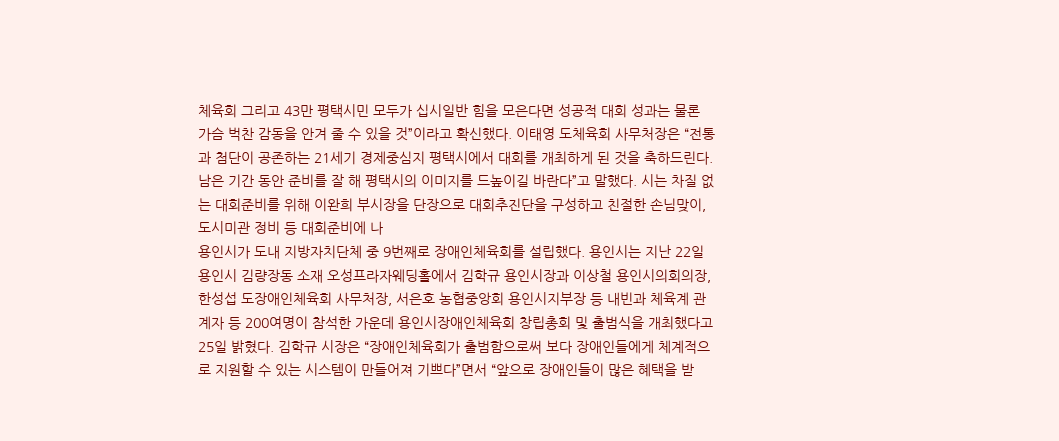체육회 그리고 43만 평택시민 모두가 십시일반 힘을 모은다면 성공적 대회 성과는 물론 가슴 벅찬 감동을 안겨 줄 수 있을 것”이라고 확신했다. 이태영 도체육회 사무처장은 “전통과 첨단이 공존하는 21세기 경제중심지 평택시에서 대회를 개최하게 된 것을 축하드린다. 남은 기간 동안 준비를 잘 해 평택시의 이미지를 드높이길 바란다”고 말했다. 시는 차질 없는 대회준비를 위해 이완희 부시장을 단장으로 대회추진단을 구성하고 친절한 손님맞이, 도시미관 정비 등 대회준비에 나
용인시가 도내 지방자치단체 중 9번째로 장애인체육회를 설립했다. 용인시는 지난 22일 용인시 김량장동 소재 오성프라자웨딩홀에서 김학규 용인시장과 이상철 용인시의회의장, 한성섭 도장애인체육회 사무처장, 서은호 농협중앙회 용인시지부장 등 내빈과 체육계 관계자 등 200여명이 참석한 가운데 용인시장애인체육회 창립총회 및 출범식을 개최했다고 25일 밝혔다. 김학규 시장은 “장애인체육회가 출범함으로써 보다 장애인들에게 체계적으로 지원할 수 있는 시스템이 만들어져 기쁘다”면서 “앞으로 장애인들이 많은 혜택을 받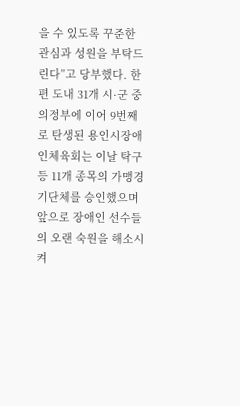을 수 있도록 꾸준한 관심과 성원을 부탁드린다”고 당부했다. 한편 도내 31개 시·군 중 의정부에 이어 9번째로 탄생된 용인시장애인체육회는 이날 탁구 등 11개 종목의 가맹경기단체를 승인했으며 앞으로 장애인 선수들의 오랜 숙원을 해소시켜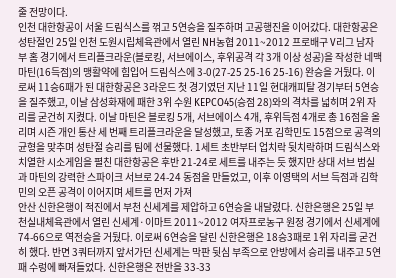줄 전망이다.
인천 대한항공이 서울 드림식스를 꺾고 5연승을 질주하며 고공행진을 이어갔다. 대한항공은 성탄절인 25일 인천 도원시립체육관에서 열린 NH농협 2011~2012 프로배구 V리그 남자부 홈 경기에서 트리플크라운(블로킹, 서브에이스, 후위공격 각 3개 이상 성공)을 작성한 네맥 마틴(16득점)의 맹활약에 힘입어 드림식스에 3-0(27-25 25-16 25-16) 완승을 거뒀다. 이로써 11승6패가 된 대한항공은 3라운드 첫 경기였던 지난 11일 현대캐피탈 경기부터 5연승을 질주했고, 이날 삼성화재에 패한 3위 수원 KEPCO45(승점 28)와의 격차를 넓히며 2위 자리를 굳건히 지켰다. 이날 마틴은 블로킹 5개, 서브에이스 4개, 후위득점 4개로 총 16점을 올리며 시즌 개인 통산 세 번째 트리플크라운을 달성했고, 토종 거포 김학민도 15점으로 공격의 균형을 맞추며 성탄절 승리를 팀에 선물했다. 1세트 초반부터 업치락 뒷치락하며 드림식스와 치열한 시소게임을 펼친 대한항공은 후반 21-24로 세트를 내주는 듯 했지만 상대 서브 범실과 마틴의 강력한 스파이크 서브로 24-24 동점을 만들었고, 이후 이영택의 서브 득점과 김학민의 오픈 공격이 이어지며 세트를 먼저 가져
안산 신한은행이 적진에서 부천 신세계를 제압하고 6연승을 내달렸다. 신한은행은 25일 부천실내체육관에서 열린 신세계·이마트 2011~2012 여자프로농구 원정 경기에서 신세계에 74-66으로 역전승을 거뒀다. 이로써 6연승을 달린 신한은행은 18승3패로 1위 자리를 굳건히 했다. 반면 3쿼터까지 앞서가던 신세계는 막판 뒷심 부족으로 안방에서 승리를 내주고 5연패 수렁에 빠져들었다. 신한은행은 전반을 33-33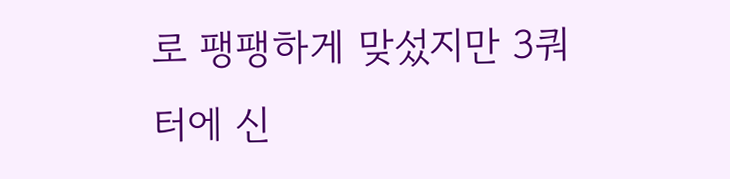로 팽팽하게 맞섰지만 3쿼터에 신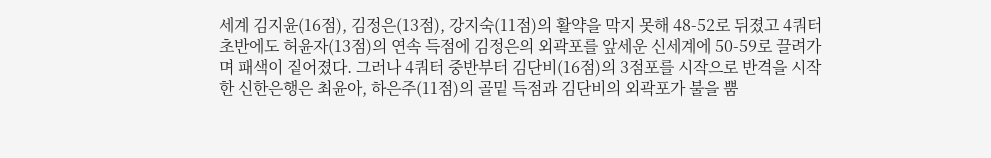세계 김지윤(16점), 김정은(13점), 강지숙(11점)의 활약을 막지 못해 48-52로 뒤졌고 4쿼터 초반에도 허윤자(13점)의 연속 득점에 김정은의 외곽포를 앞세운 신세계에 50-59로 끌려가며 패색이 짙어졌다. 그러나 4쿼터 중반부터 김단비(16점)의 3점포를 시작으로 반격을 시작한 신한은행은 최윤아, 하은주(11점)의 골밑 득점과 김단비의 외곽포가 불을 뿜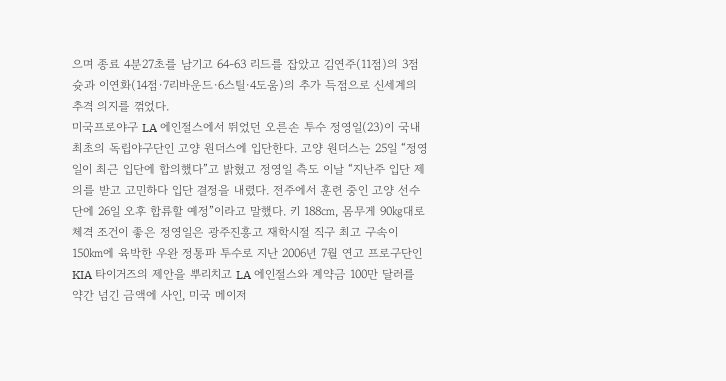으며 종료 4분27초를 남기고 64-63 리드를 잡았고 김연주(11점)의 3점슛과 이연화(14점·7리바운드·6스틸·4도움)의 추가 득점으로 신세계의 추격 의지를 꺾었다.
미국프로야구 LA 에인절스에서 뛰었던 오른손 투수 정영일(23)이 국내 최초의 독립야구단인 고양 원더스에 입단한다. 고양 원더스는 25일 “정영일이 최근 입단에 합의했다”고 밝혔고 정영일 측도 이날 “지난주 입단 제의를 받고 고민하다 입단 결정을 내렸다. 전주에서 훈련 중인 고양 선수단에 26일 오후 합류할 예정”이라고 말했다. 키 188㎝, 몸무게 90㎏대로 체격 조건이 좋은 정영일은 광주진흥고 재학시절 직구 최고 구속이 150㎞에 육박한 우완 정통파 투수로 지난 2006년 7월 연고 프로구단인 KIA 타이거즈의 제안을 뿌리치고 LA 에인절스와 계약금 100만 달러를 약간 넘긴 금액에 사인, 미국 메이저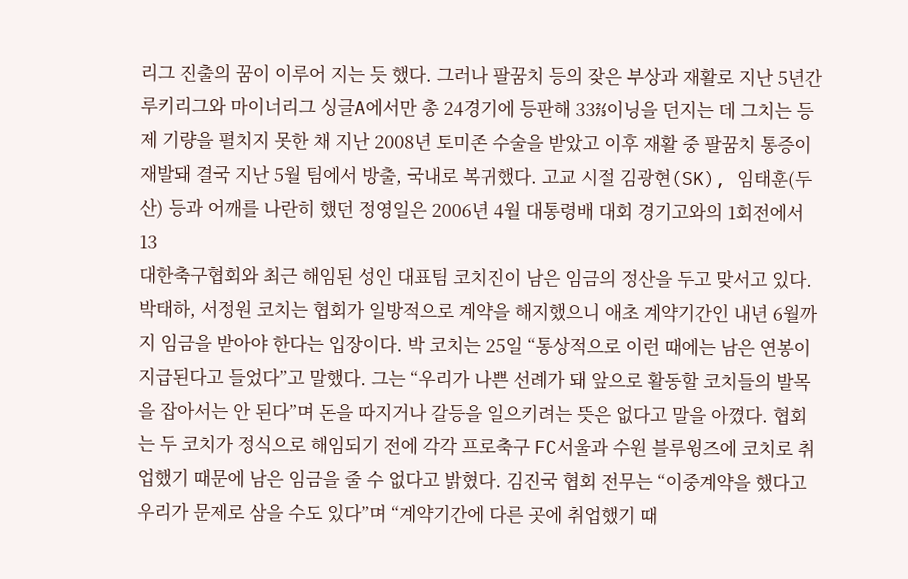리그 진출의 꿈이 이루어 지는 듯 했다. 그러나 팔꿈치 등의 잦은 부상과 재활로 지난 5년간 루키리그와 마이너리그 싱글A에서만 총 24경기에 등판해 33⅔이닝을 던지는 데 그치는 등 제 기량을 펼치지 못한 채 지난 2008년 토미존 수술을 받았고 이후 재활 중 팔꿈치 통증이 재발돼 결국 지난 5월 팀에서 방출, 국내로 복귀했다. 고교 시절 김광현(SK), 임태훈(두산) 등과 어깨를 나란히 했던 정영일은 2006년 4월 대통령배 대회 경기고와의 1회전에서 13
대한축구협회와 최근 해임된 성인 대표팀 코치진이 남은 임금의 정산을 두고 맞서고 있다. 박태하, 서정원 코치는 협회가 일방적으로 계약을 해지했으니 애초 계약기간인 내년 6월까지 임금을 받아야 한다는 입장이다. 박 코치는 25일 “통상적으로 이런 때에는 남은 연봉이 지급된다고 들었다”고 말했다. 그는 “우리가 나쁜 선례가 돼 앞으로 활동할 코치들의 발목을 잡아서는 안 된다”며 돈을 따지거나 갈등을 일으키려는 뜻은 없다고 말을 아꼈다. 협회는 두 코치가 정식으로 해임되기 전에 각각 프로축구 FC서울과 수원 블루윙즈에 코치로 취업했기 때문에 남은 임금을 줄 수 없다고 밝혔다. 김진국 협회 전무는 “이중계약을 했다고 우리가 문제로 삼을 수도 있다”며 “계약기간에 다른 곳에 취업했기 때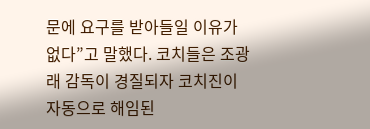문에 요구를 받아들일 이유가 없다”고 말했다. 코치들은 조광래 감독이 경질되자 코치진이 자동으로 해임된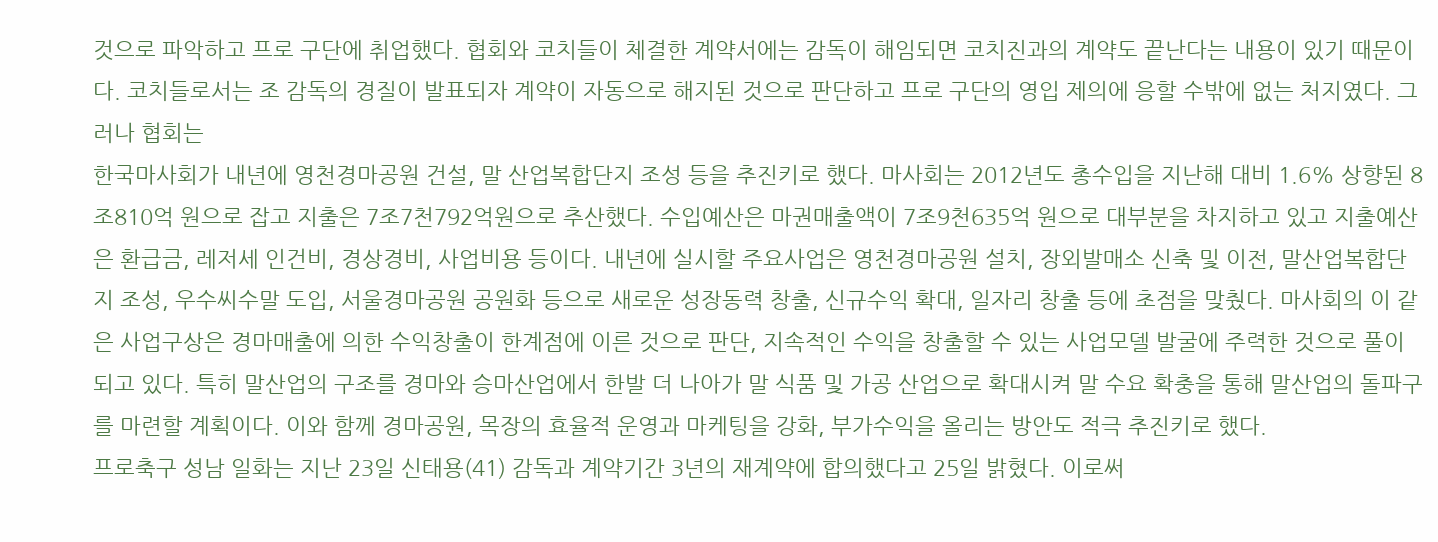것으로 파악하고 프로 구단에 취업했다. 협회와 코치들이 체결한 계약서에는 감독이 해임되면 코치진과의 계약도 끝난다는 내용이 있기 때문이다. 코치들로서는 조 감독의 경질이 발표되자 계약이 자동으로 해지된 것으로 판단하고 프로 구단의 영입 제의에 응할 수밖에 없는 처지였다. 그러나 협회는
한국마사회가 내년에 영천경마공원 건설, 말 산업복합단지 조성 등을 추진키로 했다. 마사회는 2012년도 총수입을 지난해 대비 1.6% 상향된 8조810억 원으로 잡고 지출은 7조7천792억원으로 추산했다. 수입예산은 마권매출액이 7조9천635억 원으로 대부분을 차지하고 있고 지출예산은 환급금, 레저세 인건비, 경상경비, 사업비용 등이다. 내년에 실시할 주요사업은 영천경마공원 설치, 장외발매소 신축 및 이전, 말산업복합단지 조성, 우수씨수말 도입, 서울경마공원 공원화 등으로 새로운 성장동력 창출, 신규수익 확대, 일자리 창출 등에 초점을 맞췄다. 마사회의 이 같은 사업구상은 경마매출에 의한 수익창출이 한계점에 이른 것으로 판단, 지속적인 수익을 창출할 수 있는 사업모델 발굴에 주력한 것으로 풀이되고 있다. 특히 말산업의 구조를 경마와 승마산업에서 한발 더 나아가 말 식품 및 가공 산업으로 확대시켜 말 수요 확충을 통해 말산업의 돌파구를 마련할 계획이다. 이와 함께 경마공원, 목장의 효율적 운영과 마케팅을 강화, 부가수익을 올리는 방안도 적극 추진키로 했다.
프로축구 성남 일화는 지난 23일 신태용(41) 감독과 계약기간 3년의 재계약에 합의했다고 25일 밝혔다. 이로써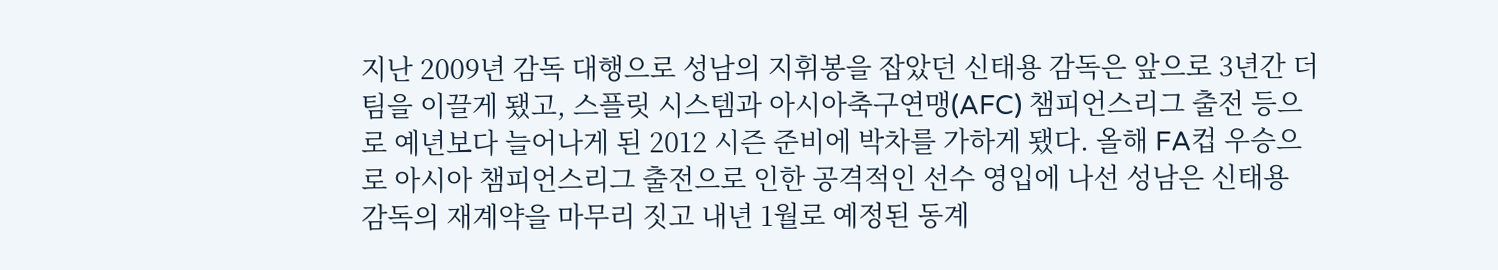지난 2009년 감독 대행으로 성남의 지휘봉을 잡았던 신태용 감독은 앞으로 3년간 더 팀을 이끌게 됐고, 스플릿 시스템과 아시아축구연맹(AFC) 챔피언스리그 출전 등으로 예년보다 늘어나게 된 2012 시즌 준비에 박차를 가하게 됐다. 올해 FA컵 우승으로 아시아 챔피언스리그 출전으로 인한 공격적인 선수 영입에 나선 성남은 신태용 감독의 재계약을 마무리 짓고 내년 1월로 예정된 동계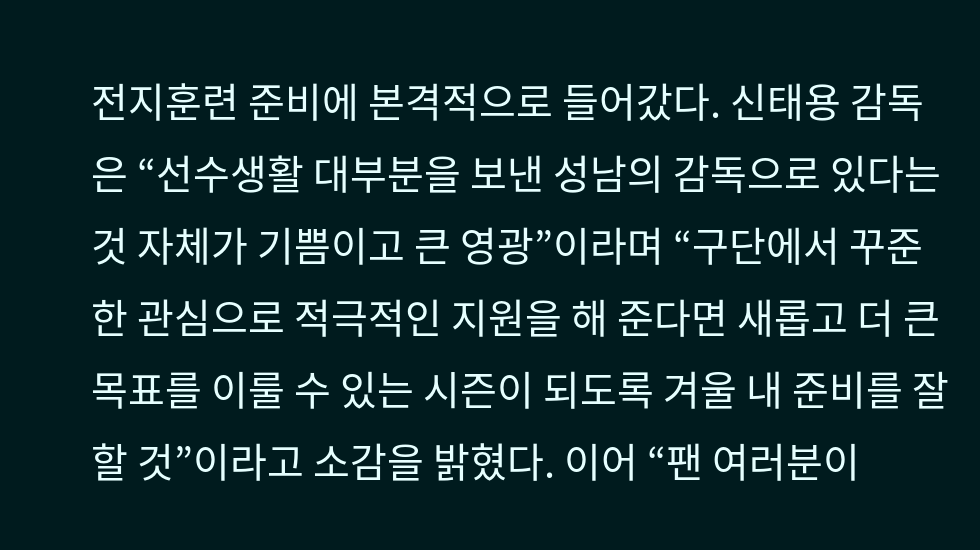전지훈련 준비에 본격적으로 들어갔다. 신태용 감독은 “선수생활 대부분을 보낸 성남의 감독으로 있다는 것 자체가 기쁨이고 큰 영광”이라며 “구단에서 꾸준한 관심으로 적극적인 지원을 해 준다면 새롭고 더 큰 목표를 이룰 수 있는 시즌이 되도록 겨울 내 준비를 잘할 것”이라고 소감을 밝혔다. 이어 “팬 여러분이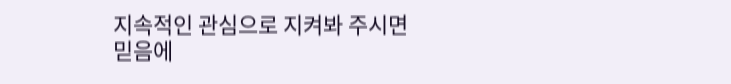지속적인 관심으로 지켜봐 주시면 믿음에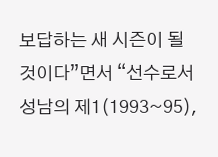보답하는 새 시즌이 될 것이다”면서 “선수로서 성남의 제1(1993~95),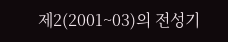제2(2001~03)의 전성기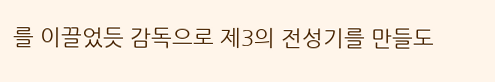를 이끌었듯 감독으로 제3의 전성기를 만들도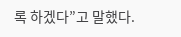록 하겠다”고 말했다.